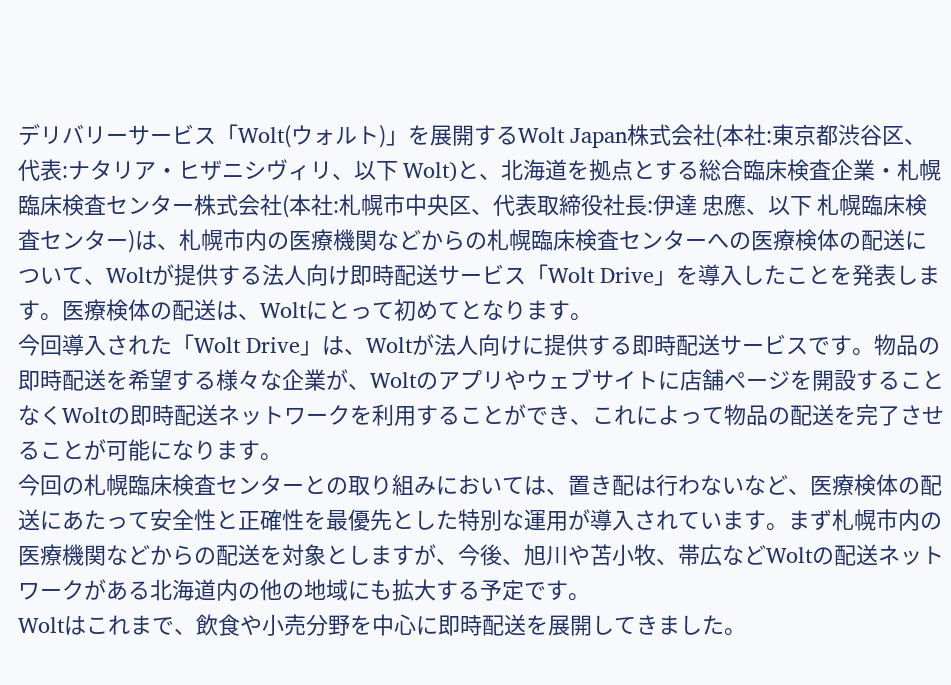デリバリーサービス「Wolt(ウォルト)」を展開するWolt Japan株式会社(本社:東京都渋谷区、代表:ナタリア・ヒザニシヴィリ、以下 Wolt)と、北海道を拠点とする総合臨床検査企業・札幌臨床検査センター株式会社(本社:札幌市中央区、代表取締役社長:伊達 忠應、以下 札幌臨床検査センター)は、札幌市内の医療機関などからの札幌臨床検査センターへの医療検体の配送について、Woltが提供する法人向け即時配送サービス「Wolt Drive」を導入したことを発表します。医療検体の配送は、Woltにとって初めてとなります。
今回導入された「Wolt Drive」は、Woltが法人向けに提供する即時配送サービスです。物品の即時配送を希望する様々な企業が、Woltのアプリやウェブサイトに店舗ページを開設することなくWoltの即時配送ネットワークを利用することができ、これによって物品の配送を完了させることが可能になります。
今回の札幌臨床検査センターとの取り組みにおいては、置き配は行わないなど、医療検体の配送にあたって安全性と正確性を最優先とした特別な運用が導入されています。まず札幌市内の医療機関などからの配送を対象としますが、今後、旭川や苫小牧、帯広などWoltの配送ネットワークがある北海道内の他の地域にも拡大する予定です。
Woltはこれまで、飲食や小売分野を中心に即時配送を展開してきました。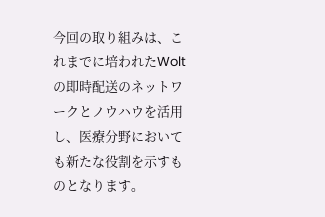今回の取り組みは、これまでに培われたWoltの即時配送のネットワークとノウハウを活用し、医療分野においても新たな役割を示すものとなります。